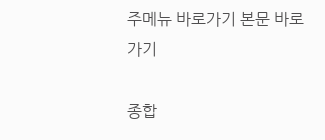주메뉴 바로가기 본문 바로가기

종합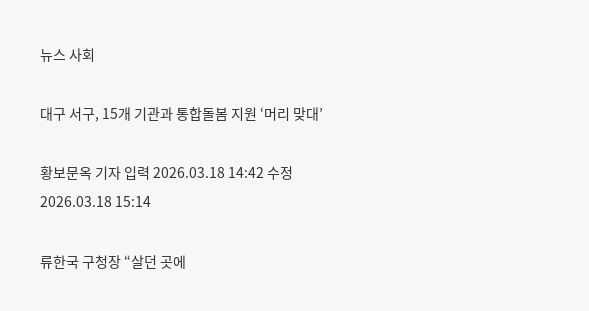뉴스 사회

대구 서구, 15개 기관과 통합돌봄 지원 ‘머리 맞대’

황보문옥 기자 입력 2026.03.18 14:42 수정 2026.03.18 15:14

류한국 구청장 “살던 곳에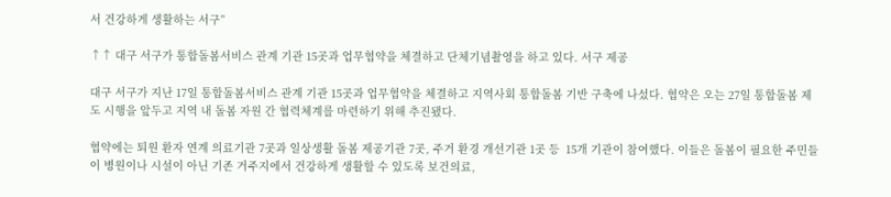서 건강하게 생활하는 서구”

↑↑ 대구 서구가 통합돌봄서비스 관계 기관 15곳과 업무협약을 체결하고 단체기념촬영을 하고 있다. 서구 제공

대구 서구가 지난 17일 통합돌봄서비스 관계 기관 15곳과 업무협약을 체결하고 지역사회 통합돌봄 기반 구축에 나섰다. 협약은 오는 27일 통합돌봄 제도 시행을 앞두고 지역 내 돌봄 자원 간 협력체계를 마련하기 위해 추진됐다.

협약에는 퇴원 환자 연계 의료기관 7곳과 일상생활 돌봄 제공기관 7곳, 주거 환경 개선기관 1곳 등  15개 기관이 참여했다. 이들은 돌봄이 필요한 주민들이 병원이나 시설이 아닌 기존 거주지에서 건강하게 생활할 수 있도록 보건의료,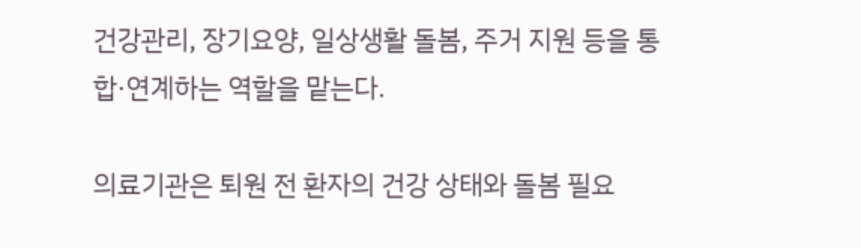건강관리, 장기요양, 일상생활 돌봄, 주거 지원 등을 통합·연계하는 역할을 맡는다.

의료기관은 퇴원 전 환자의 건강 상태와 돌봄 필요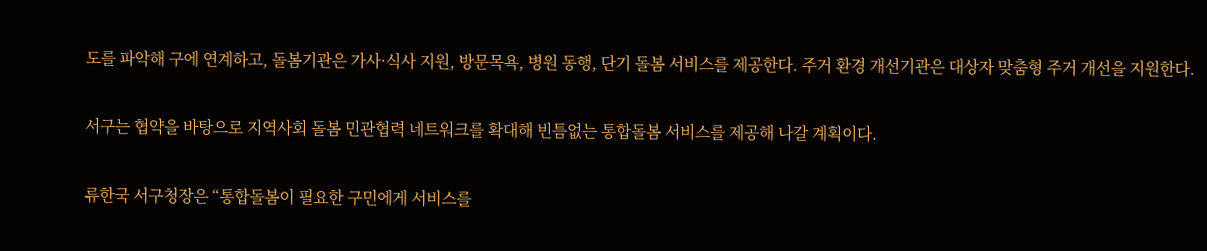도를 파악해 구에 연계하고, 돌봄기관은 가사·식사 지원, 방문목욕, 병원 동행, 단기 돌봄 서비스를 제공한다. 주거 환경 개선기관은 대상자 맞춤형 주거 개선을 지원한다.

서구는 협약을 바탕으로 지역사회 돌봄 민관협력 네트워크를 확대해 빈틈없는 통합돌봄 서비스를 제공해 나갈 계획이다.

류한국 서구청장은 “통합돌봄이 필요한 구민에게 서비스를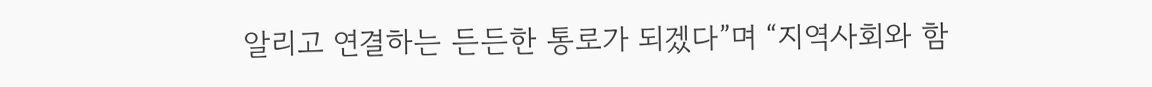알리고 연결하는 든든한 통로가 되겠다”며 “지역사회와 함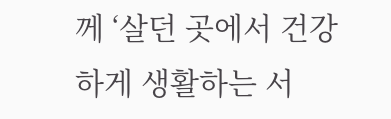께 ‘살던 곳에서 건강하게 생활하는 서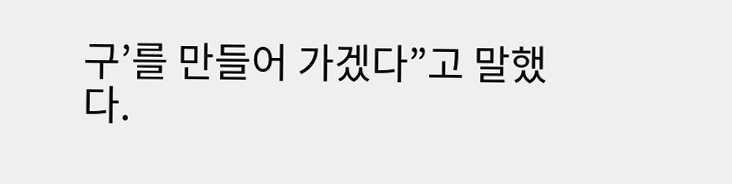구’를 만들어 가겠다”고 말했다.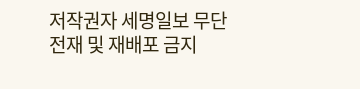저작권자 세명일보 무단전재 및 재배포 금지